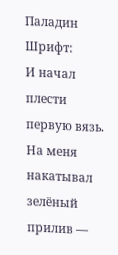Паладин
Шрифт:
И начал плести первую вязь.
На меня накатывал зелёный прилив —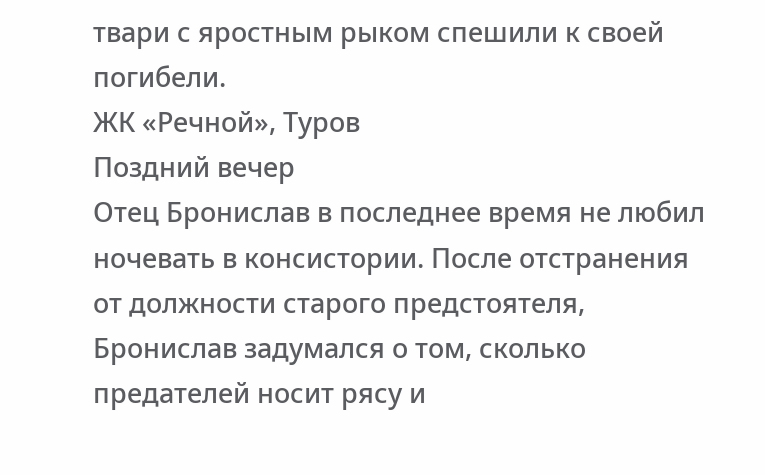твари с яростным рыком спешили к своей погибели.
ЖК «Речной», Туров
Поздний вечер
Отец Бронислав в последнее время не любил ночевать в консистории. После отстранения от должности старого предстоятеля, Бронислав задумался о том, сколько предателей носит рясу и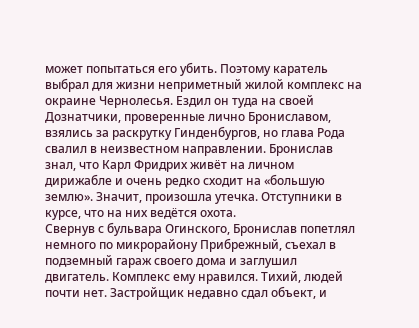может попытаться его убить. Поэтому каратель выбрал для жизни неприметный жилой комплекс на окраине Чернолесья. Ездил он туда на своей
Дознатчики, проверенные лично Брониславом, взялись за раскрутку Гинденбургов, но глава Рода свалил в неизвестном направлении. Бронислав знал, что Карл Фридрих живёт на личном дирижабле и очень редко сходит на «большую землю». Значит, произошла утечка. Отступники в курсе, что на них ведётся охота.
Свернув с бульвара Огинского, Бронислав попетлял немного по микрорайону Прибрежный, съехал в подземный гараж своего дома и заглушил двигатель. Комплекс ему нравился. Тихий, людей почти нет. Застройщик недавно сдал объект, и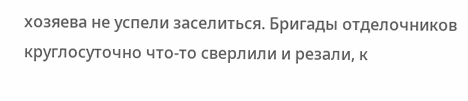хозяева не успели заселиться. Бригады отделочников круглосуточно что-то сверлили и резали, к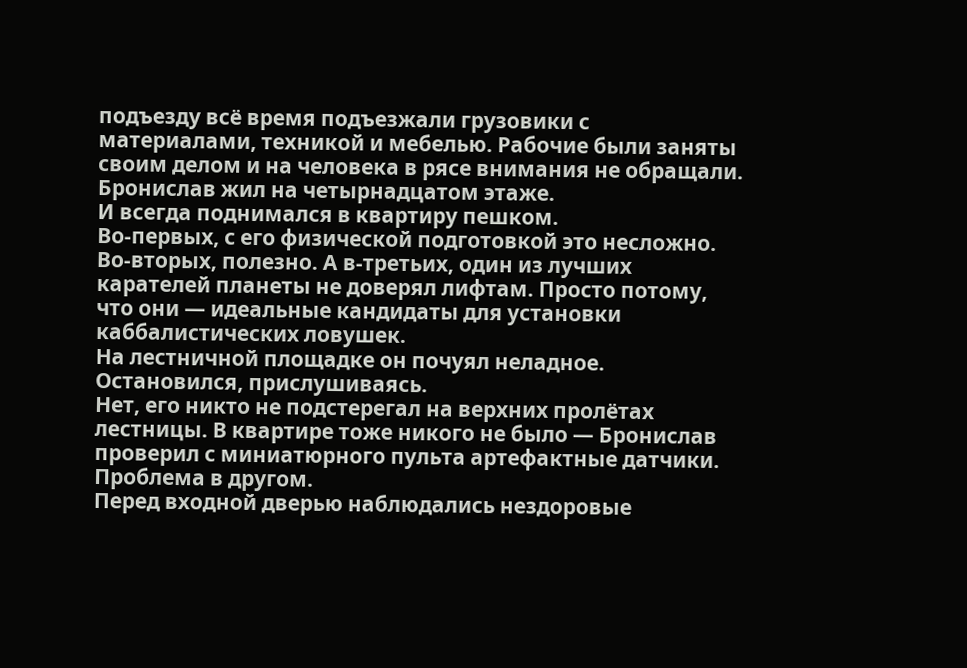подъезду всё время подъезжали грузовики с материалами, техникой и мебелью. Рабочие были заняты своим делом и на человека в рясе внимания не обращали.
Бронислав жил на четырнадцатом этаже.
И всегда поднимался в квартиру пешком.
Во-первых, с его физической подготовкой это несложно. Во-вторых, полезно. А в-третьих, один из лучших карателей планеты не доверял лифтам. Просто потому, что они — идеальные кандидаты для установки каббалистических ловушек.
На лестничной площадке он почуял неладное.
Остановился, прислушиваясь.
Нет, его никто не подстерегал на верхних пролётах лестницы. В квартире тоже никого не было — Бронислав проверил с миниатюрного пульта артефактные датчики.
Проблема в другом.
Перед входной дверью наблюдались нездоровые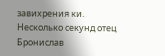завихрения ки.
Несколько секунд отец Бронислав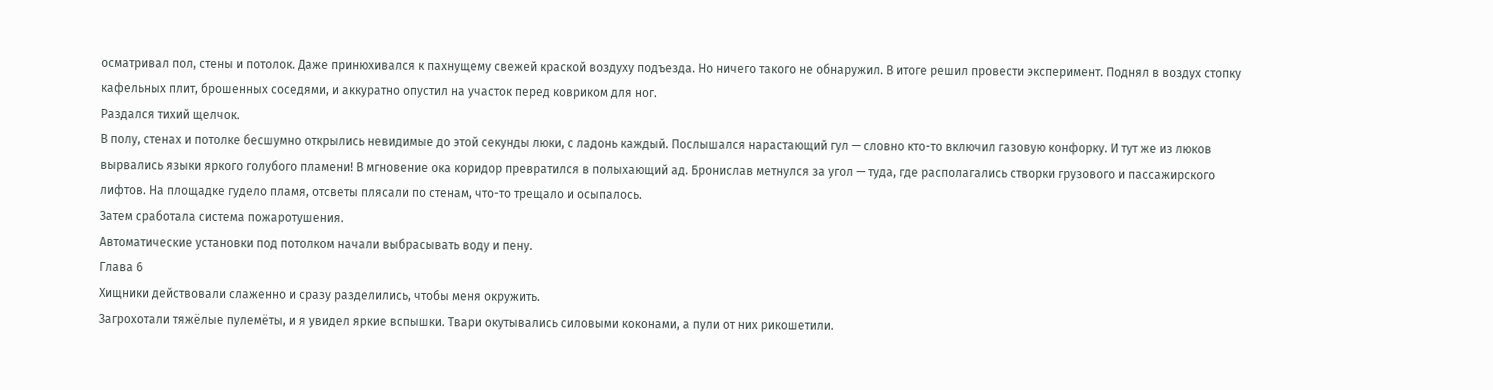осматривал пол, стены и потолок. Даже принюхивался к пахнущему свежей краской воздуху подъезда. Но ничего такого не обнаружил. В итоге решил провести эксперимент. Поднял в воздух стопку кафельных плит, брошенных соседями, и аккуратно опустил на участок перед ковриком для ног.
Раздался тихий щелчок.
В полу, стенах и потолке бесшумно открылись невидимые до этой секунды люки, с ладонь каждый. Послышался нарастающий гул — словно кто-то включил газовую конфорку. И тут же из люков вырвались языки яркого голубого пламени! В мгновение ока коридор превратился в полыхающий ад. Бронислав метнулся за угол — туда, где располагались створки грузового и пассажирского лифтов. На площадке гудело пламя, отсветы плясали по стенам, что-то трещало и осыпалось.
Затем сработала система пожаротушения.
Автоматические установки под потолком начали выбрасывать воду и пену.
Глава 6
Хищники действовали слаженно и сразу разделились, чтобы меня окружить.
Загрохотали тяжёлые пулемёты, и я увидел яркие вспышки. Твари окутывались силовыми коконами, а пули от них рикошетили.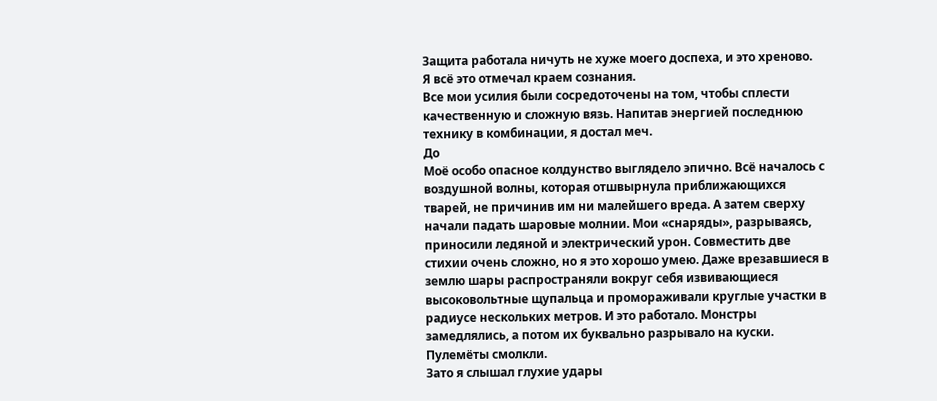Защита работала ничуть не хуже моего доспеха, и это хреново.
Я всё это отмечал краем сознания.
Все мои усилия были сосредоточены на том, чтобы сплести качественную и сложную вязь. Напитав энергией последнюю технику в комбинации, я достал меч.
До
Моё особо опасное колдунство выглядело эпично. Всё началось с воздушной волны, которая отшвырнула приближающихся тварей, не причинив им ни малейшего вреда. А затем сверху начали падать шаровые молнии. Мои «снаряды», разрываясь, приносили ледяной и электрический урон. Совместить две стихии очень сложно, но я это хорошо умею. Даже врезавшиеся в землю шары распространяли вокруг себя извивающиеся высоковольтные щупальца и промораживали круглые участки в радиусе нескольких метров. И это работало. Монстры замедлялись, а потом их буквально разрывало на куски.
Пулемёты смолкли.
Зато я слышал глухие удары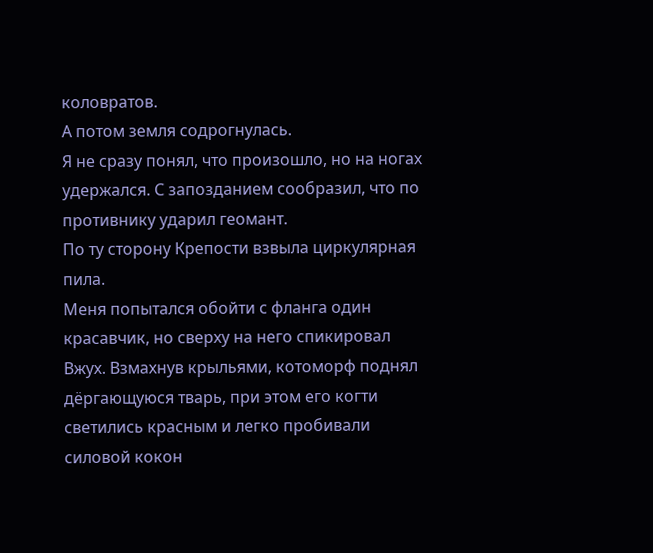коловратов.
А потом земля содрогнулась.
Я не сразу понял, что произошло, но на ногах удержался. С запозданием сообразил, что по противнику ударил геомант.
По ту сторону Крепости взвыла циркулярная пила.
Меня попытался обойти с фланга один красавчик, но сверху на него спикировал Вжух. Взмахнув крыльями, котоморф поднял дёргающуюся тварь, при этом его когти светились красным и легко пробивали силовой кокон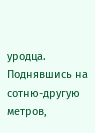уродца. Поднявшись на сотню-другую метров,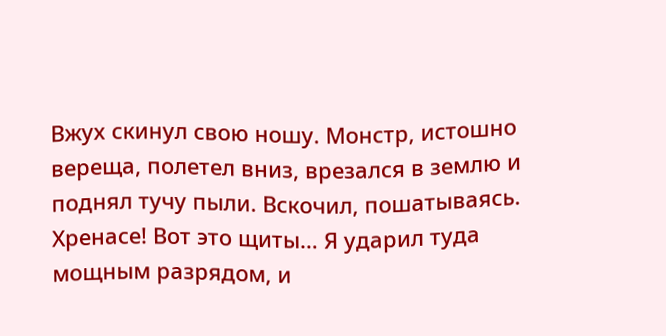Вжух скинул свою ношу. Монстр, истошно вереща, полетел вниз, врезался в землю и поднял тучу пыли. Вскочил, пошатываясь. Хренасе! Вот это щиты… Я ударил туда мощным разрядом, и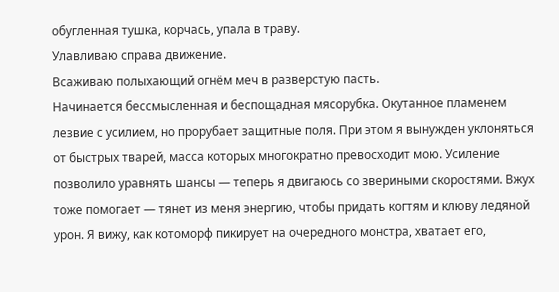обугленная тушка, корчась, упала в траву.
Улавливаю справа движение.
Всаживаю полыхающий огнём меч в разверстую пасть.
Начинается бессмысленная и беспощадная мясорубка. Окутанное пламенем лезвие с усилием, но прорубает защитные поля. При этом я вынужден уклоняться от быстрых тварей, масса которых многократно превосходит мою. Усиление позволило уравнять шансы — теперь я двигаюсь со звериными скоростями. Вжух тоже помогает — тянет из меня энергию, чтобы придать когтям и клюву ледяной урон. Я вижу, как котоморф пикирует на очередного монстра, хватает его,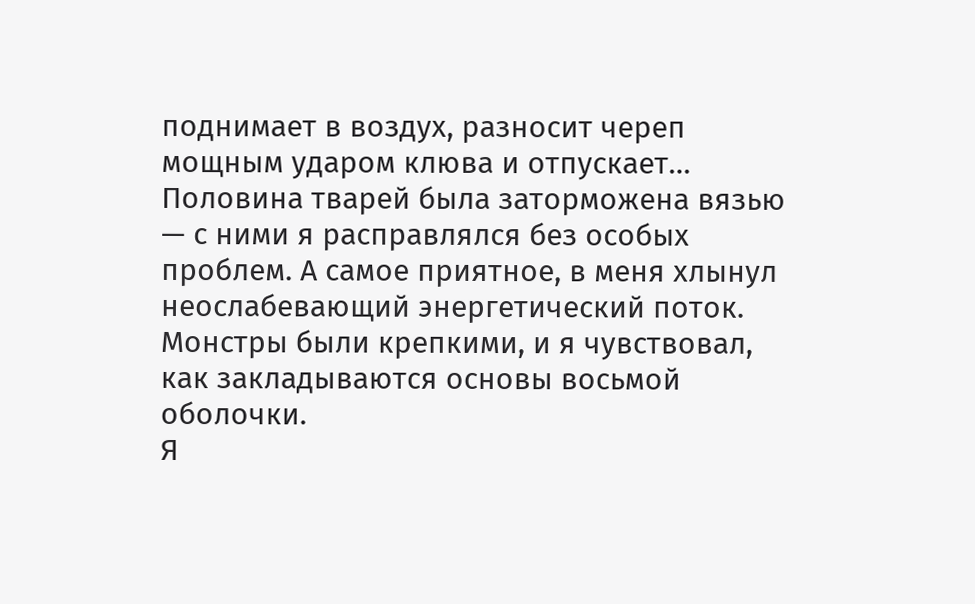поднимает в воздух, разносит череп мощным ударом клюва и отпускает…
Половина тварей была заторможена вязью — с ними я расправлялся без особых проблем. А самое приятное, в меня хлынул неослабевающий энергетический поток. Монстры были крепкими, и я чувствовал, как закладываются основы восьмой оболочки.
Я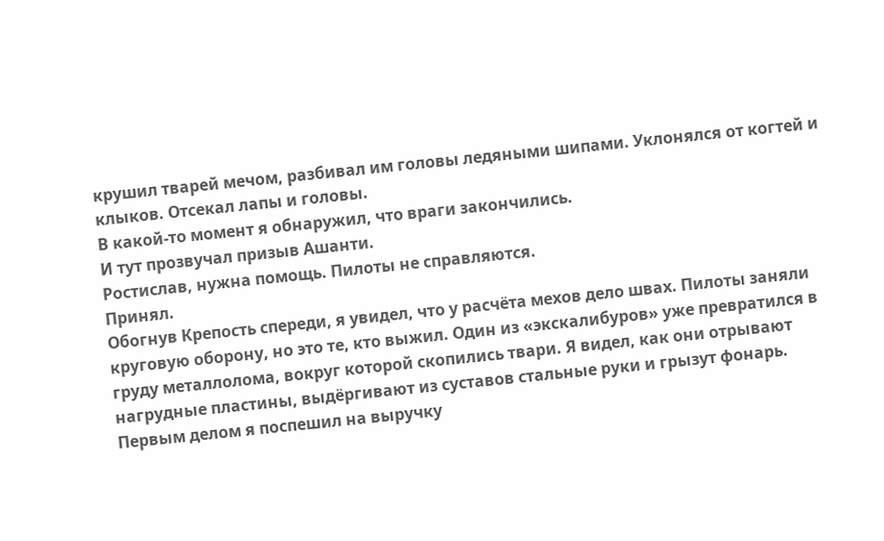крушил тварей мечом, разбивал им головы ледяными шипами. Уклонялся от когтей и клыков. Отсекал лапы и головы.
В какой-то момент я обнаружил, что враги закончились.
И тут прозвучал призыв Ашанти.
Ростислав, нужна помощь. Пилоты не справляются.
Принял.
Обогнув Крепость спереди, я увидел, что у расчёта мехов дело швах. Пилоты заняли круговую оборону, но это те, кто выжил. Один из «экскалибуров» уже превратился в груду металлолома, вокруг которой скопились твари. Я видел, как они отрывают нагрудные пластины, выдёргивают из суставов стальные руки и грызут фонарь. Первым делом я поспешил на выручку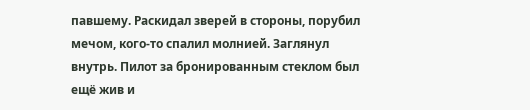павшему. Раскидал зверей в стороны, порубил мечом, кого-то спалил молнией. Заглянул внутрь. Пилот за бронированным стеклом был ещё жив и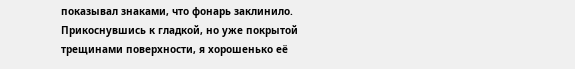показывал знаками, что фонарь заклинило. Прикоснувшись к гладкой, но уже покрытой трещинами поверхности, я хорошенько её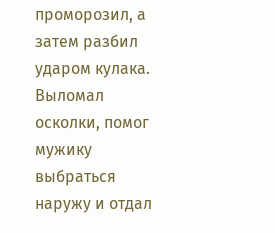проморозил, а затем разбил ударом кулака. Выломал осколки, помог мужику выбраться наружу и отдал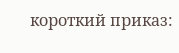короткий приказ: